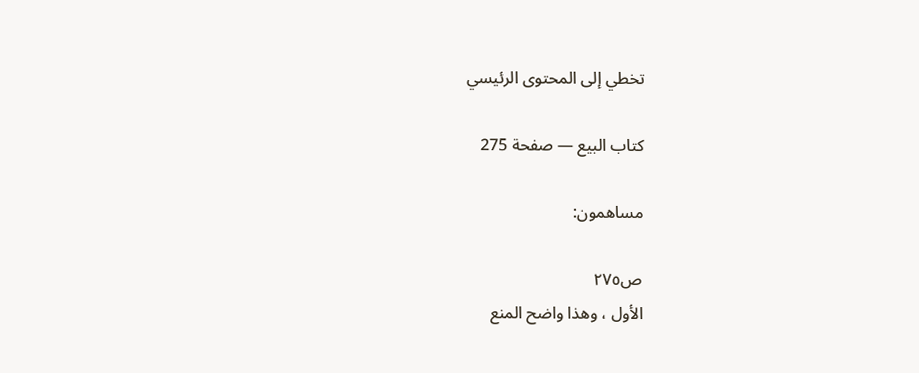تخطي إلى المحتوى الرئيسي

كتاب البيع — صفحة 275

مساهمون:

ص٢٧٥
الأول ، وهذا واضح المنع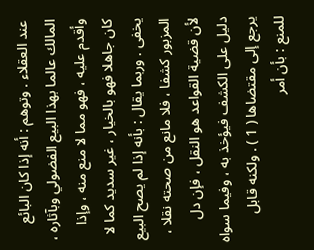عند العقلاء . وتوهم : أنه إذا كان البائع المالك عالما بهذا البيع الفضولي وبآثاره ، وأقدم عليه ، فهو مما لا منع منه ، وإذا كان جاهلا فهو بالخيار ، غير سديد كما لا يخفى . وربما يقال : بأنه إذا لم يصح البيع المزبور كشفا ، فلا مانع من صحته نقلا ، لأن قضية القواعد هو النقل ، فإن دل دليل على الكشف فيؤخذ به ، وفيما سواه يرجع إلى مقتضاها ( 1 ) . ولكنه قابل للمنع : بأن أمر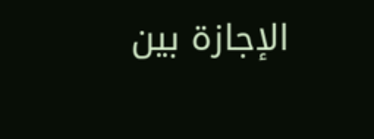الإجازة بين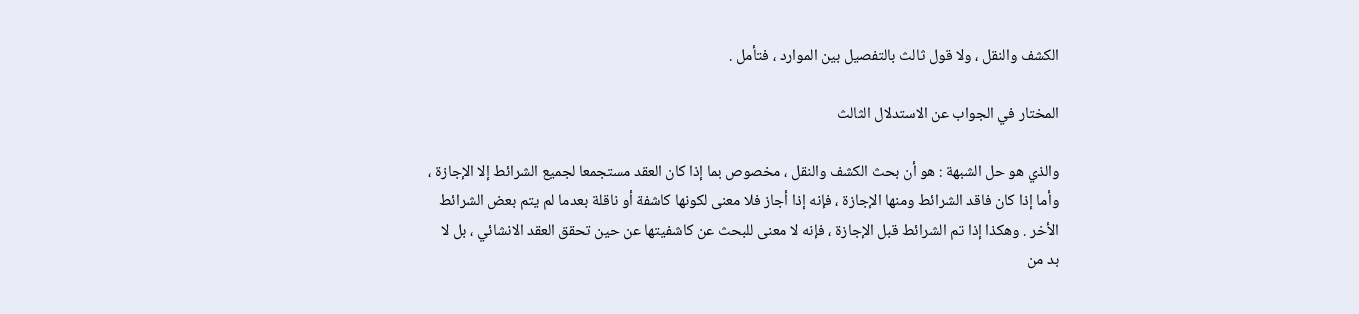الكشف والنقل ، ولا قول ثالث بالتفصيل بين الموارد ، فتأمل .

المختار في الجواب عن الاستدلال الثالث

والذي هو حل الشبهة : هو أن بحث الكشف والنقل ، مخصوص بما إذا كان العقد مستجمعا لجميع الشرائط إلا الإجازة ، وأما إذا كان فاقد الشرائط ومنها الإجازة ، فإنه إذا أجاز فلا معنى لكونها كاشفة أو ناقلة بعدما لم يتم بعض الشرائط الأخر . وهكذا إذا تم الشرائط قبل الإجازة ، فإنه لا معنى للبحث عن كاشفيتها عن حين تحقق العقد الانشائي ، بل لا بد من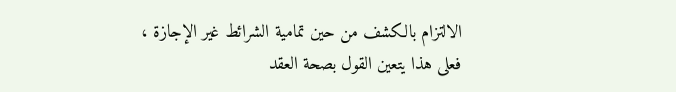الالتزام بالكشف من حين تمامية الشرائط غير الإجازة ، فعلى هذا يتعين القول بصحة العقد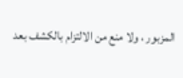المزبور ، ولا منع من الالتزام بالكشف بعد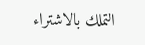التملك بالاشتراء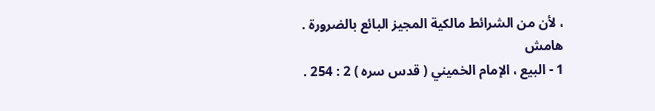، لأن من الشرائط مالكية المجيز البائع بالضرورة .
هامش
1 - البيع ، الإمام الخميني ( قدس سره ) 2 : 254 .